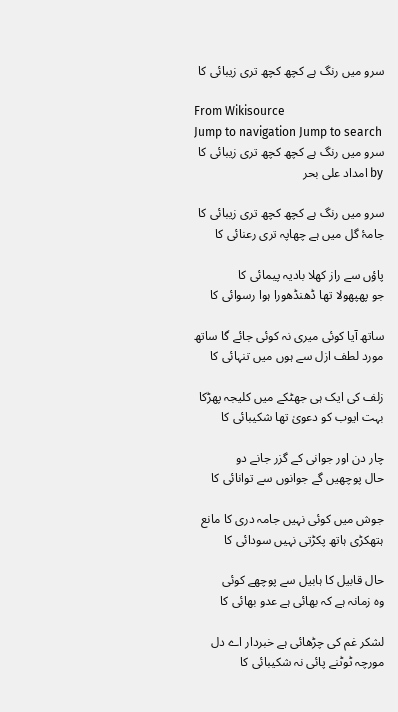سرو میں رنگ ہے کچھ کچھ تری زیبائی کا

From Wikisource
Jump to navigation Jump to search
سرو میں رنگ ہے کچھ کچھ تری زیبائی کا
by امداد علی بحر

سرو میں رنگ ہے کچھ کچھ تری زیبائی کا
جامۂ گل میں ہے چھاپہ تری رعنائی کا

پاؤں سے راز کھلا بادیہ پیمائی کا
جو پھپھولا تھا ڈھنڈھورا ہوا رسوائی کا

ساتھ آیا کوئی میری نہ کوئی جائے گا ساتھ
مورد لطف ازل سے ہوں میں تنہائی کا

زلف کی ایک ہی جھٹکے میں کلیجہ پھڑکا
بہت ایوب کو دعویٰ تھا شکیبائی کا

چار دن اور جوانی کے گزر جانے دو
حال پوچھیں گے جوانوں سے توانائی کا

جوش میں کوئی نہیں جامہ دری کا مانع
ہتھکڑی ہاتھ پکڑتی نہیں سودائی کا

حال قابیل کا ہابیل سے پوچھے کوئی
وہ زمانہ ہے کہ بھائی ہے عدو بھائی کا

لشکر غم کی چڑھائی ہے خبردار اے دل
مورچہ ٹوٹنے پائی نہ شکیبائی کا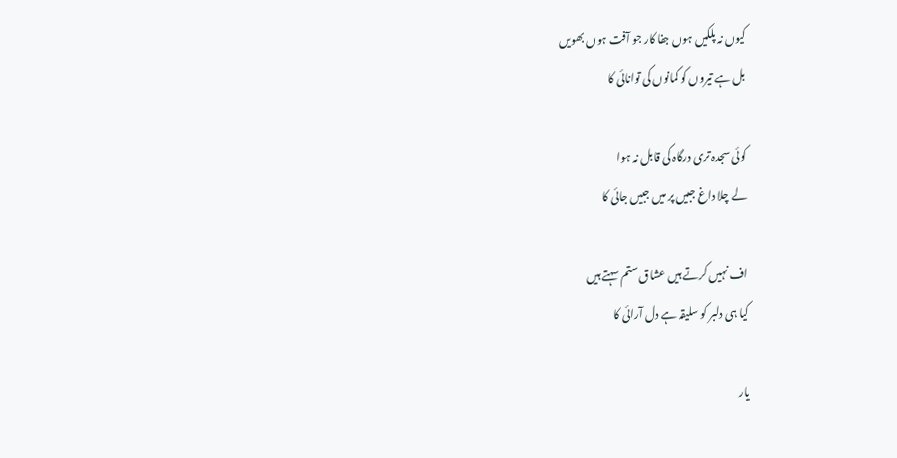کیوں نہ پلکیں ہوں جفا کار جو آفت ہوں بھویں
بل ہے تیروں کو کمانوں کی توانائی کا

کوئی سجدہ تری درگاہ کی قابل نہ ہوا
لے چلا داغ جبیں پر میں جبیں جائی کا

اف نہیں کرتے ہیں عشاق ستم سہتے ہیں
کیا ہی دلبر کو سلیقہ ہے دل آرائی کا

یار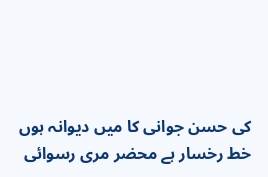کی حسن جوانی کا میں دیوانہ ہوں
خط رخسار ہے محضر مری رسوائی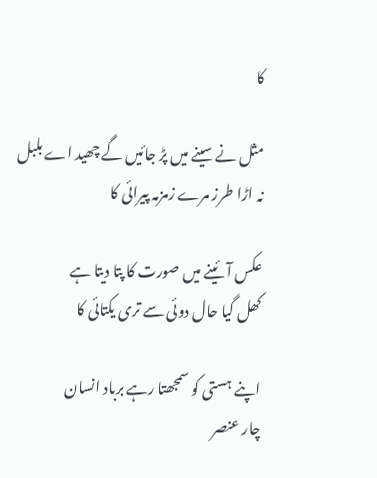کا

مثل نے سینے میں پڑ جائیں گے چھید اے بلبل
نہ اڑا طرز مرے زمزمہ پیرائی کا

عکس آئینے میں صورت کا پتا دیتا ہے
کھل گیا حال دوئی سے تری یکتائی کا

اپنے ہستی کو سمجھتا رہے برباد انسان
چار عنصر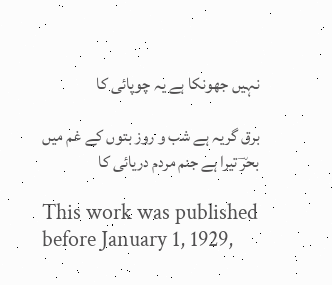نہیں جھونکا ہے یہ چوپائی کا

برق گریہ ہے شب و روز بتوں کے غم میں
بحرؔ تیرا ہے جنم مردم دریائی کا

This work was published before January 1, 1929,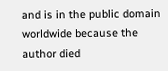and is in the public domain worldwide because the author died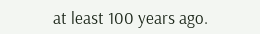at least 100 years ago.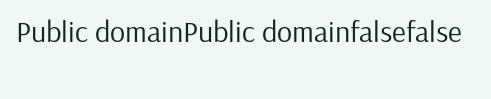Public domainPublic domainfalsefalse